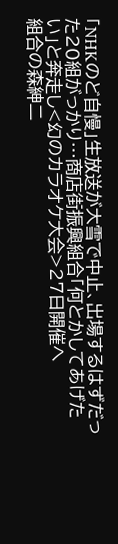「NHKのど自慢」生放送が大雪で中止、出場するはずだった20組がっかり…商店街振興組合「何とかしてあげたい」と奔走し<幻のカラオケ大会>27日開催へ
組合の森紳二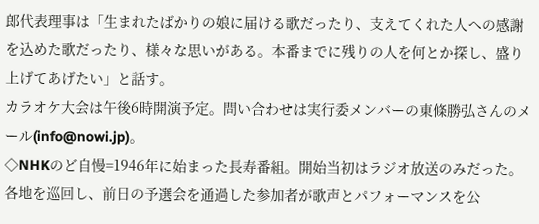郎代表理事は「生まれたばかりの娘に届ける歌だったり、支えてくれた人への感謝を込めた歌だったり、様々な思いがある。本番までに残りの人を何とか探し、盛り上げてあげたい」と話す。
カラオケ大会は午後6時開演予定。問い合わせは実行委メンバーの東條勝弘さんのメール(info@nowi.jp)。
◇NHKのど自慢=1946年に始まった長寿番組。開始当初はラジオ放送のみだった。各地を巡回し、前日の予選会を通過した参加者が歌声とパフォーマンスを公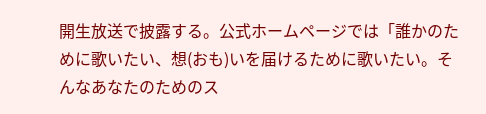開生放送で披露する。公式ホームページでは「誰かのために歌いたい、想(おも)いを届けるために歌いたい。そんなあなたのためのス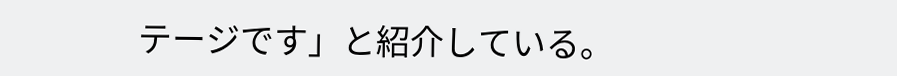テージです」と紹介している。